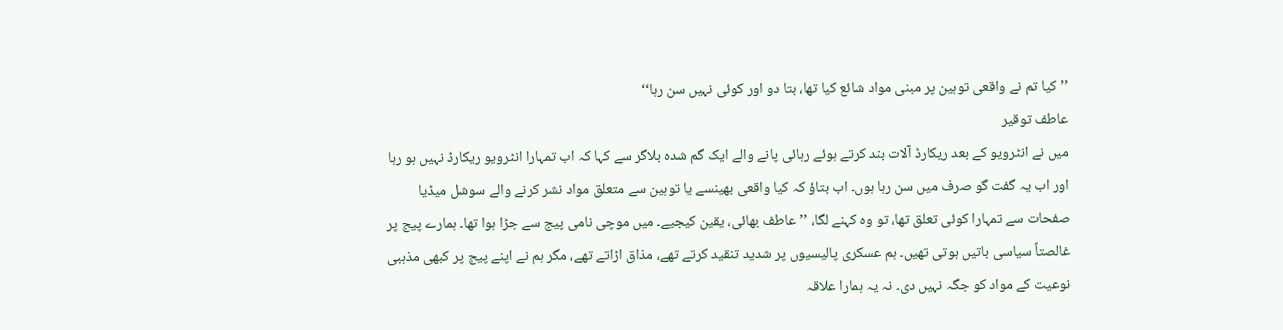’’کیا تم نے واقعی توہین پر مبنی مواد شائع کیا تھا، بتا دو اور کوئی نہیں سن رہا‘‘
عاطف توقیر
میں نے انٹرویو کے بعد ریکارڈ آلات بند کرتے ہوئے رہائی پانے والے ایک گم شدہ بلاگر سے کہا کہ اب تمہارا انٹرویو ریکارڈ نہیں ہو رہا اور اب یہ گفت گو صرف میں سن رہا ہوں۔ اب بتاؤ کہ کیا واقعی بھینسے یا توہین سے متعلق مواد نشر کرنے والے سوشل میڈیا صفحات سے تمہارا کوئی تعلق تھا، تو وہ کہنے لگا، ’’عاطف بھائی، یقین کیجیے۔ میں موچی نامی پیج سے جڑا ہوا تھا۔ ہمارے پیج پر غالصتاً سیاسی باتیں ہوتی تھیں۔ ہم عسکری پالیسیوں پر شدید تنقید کرتے تھے، مذاق اڑاتے تھے، مگر ہم نے اپنے پیج پر کبھی مذہبی نوعیت کے مواد کو جگہ نہیں دی۔ نہ یہ ہمارا علاقہ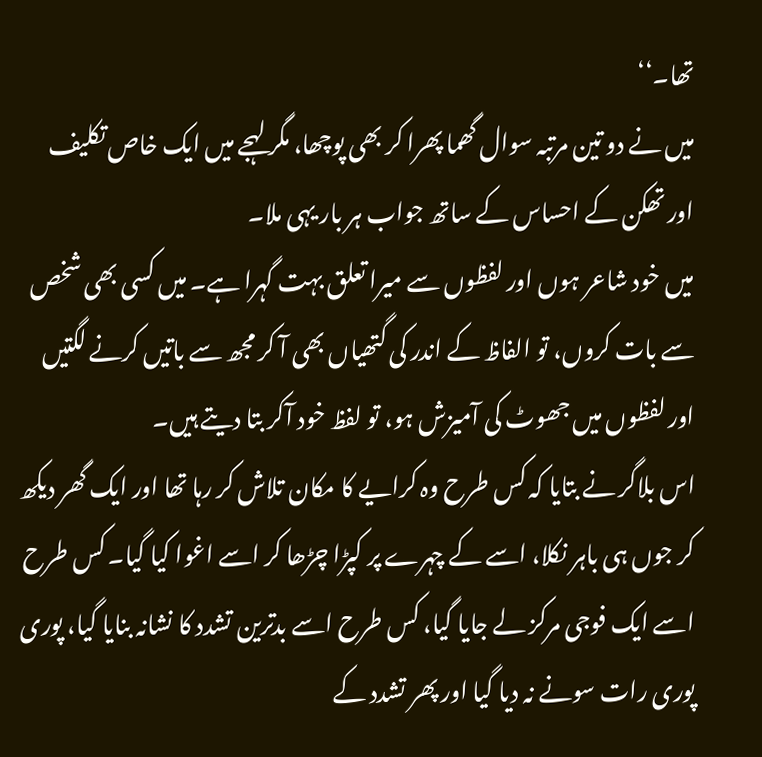تھا۔‘‘
میں نے دو تین مرتبہ سوال گھما پھرا کر بھی پوچھا، مگر لہجے میں ایک خاص تکلیف اور تھکن کے احساس کے ساتھ جواب ہر بار یہی ملا۔
میں خود شاعر ہوں اور لفظوں سے میرا تعلق بہت گہرا ہے۔ میں کسی بھی شخص سے بات کروں، تو الفاظ کے اندر کی گتھیاں بھی آ کر مجھ سے باتیں کرنے لگتیں اور لفظوں میں جھوٹ کی آمیزش ہو، تو لفظ خود آکر بتا دیتے ہیں۔
اس بلاگر نے بتایا کہ کس طرح وہ کرایے کا مکان تلاش کر رہا تھا اور ایک گھر دیکھ کر جوں ہی باہر نکلا، اسے کے چہرے پر کپڑا چڑھا کر اسے اغوا کیا گیا۔ کس طرح اسے ایک فوجی مرکز لے جایا گیا، کس طرح اسے بدترین تشدد کا نشانہ بنایا گیا، پوری پوری رات سونے نہ دیا گیا اور پھر تشدد کے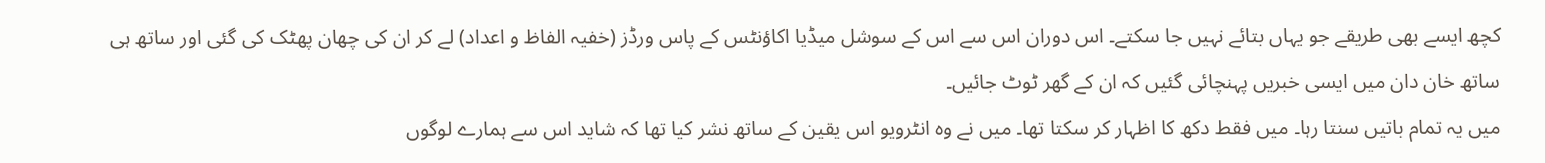کچھ ایسے بھی طریقے جو یہاں بتائے نہیں جا سکتے۔ اس دوران اس سے اس کے سوشل میڈیا اکاؤنٹس کے پاس ورڈز (خفیہ الفاظ و اعداد) لے کر ان کی چھان پھٹک کی گئی اور ساتھ ہی ساتھ خان دان میں ایسی خبریں پہنچائی گئیں کہ ان کے گھر ٹوٹ جائیں۔
میں یہ تمام باتیں سنتا رہا۔ میں فقط دکھ کا اظہار کر سکتا تھا۔ میں نے وہ انٹرویو اس یقین کے ساتھ نشر کیا تھا کہ شاید اس سے ہمارے لوگوں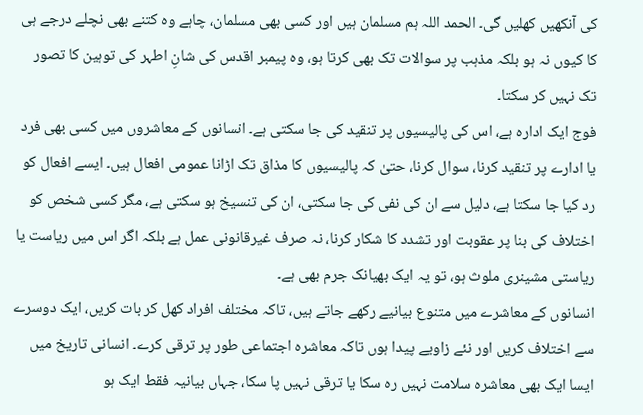کی آنکھیں کھلیں گی۔ الحمد اللہ ہم مسلمان ہیں اور کسی بھی مسلمان، چاہے وہ کتنے بھی نچلے درجے ہی کا کیوں نہ ہو بلکہ مذہب پر سوالات تک بھی کرتا ہو، وہ پیمبر اقدس کی شانِ اطہر کی توہین کا تصور تک نہیں کر سکتا۔
فوج ایک ادارہ ہے، اس کی پالیسیوں پر تنقید کی جا سکتی ہے۔ انسانوں کے معاشروں میں کسی بھی فرد یا ادارے پر تنقید کرنا، سوال کرنا، حتیٰ کہ پالیسیوں کا مذاق تک اڑانا عمومی افعال ہیں۔ ایسے افعال کو رد کیا جا سکتا ہے، دلیل سے ان کی نفی کی جا سکتی، ان کی تنسیخ ہو سکتی ہے، مگر کسی شخص کو اختلاف کی بنا پر عقوبت اور تشدد کا شکار کرنا، نہ صرف غیرقانونی عمل ہے بلکہ اگر اس میں ریاست یا ریاستی مشینری ملوث ہو، تو یہ ایک بھیانک جرم بھی ہے۔
انسانوں کے معاشرے میں متنوع بیانیے رکھے جاتے ہیں، تاکہ مختلف افراد کھل کر بات کریں، ایک دوسرے سے اختلاف کریں اور نئے زاویے پیدا ہوں تاکہ معاشرہ اجتماعی طور پر ترقی کرے۔ انسانی تاریخ میں ایسا ایک بھی معاشرہ سلامت نہیں رہ سکا یا ترقی نہیں پا سکا، جہاں بیانیہ فقط ایک ہو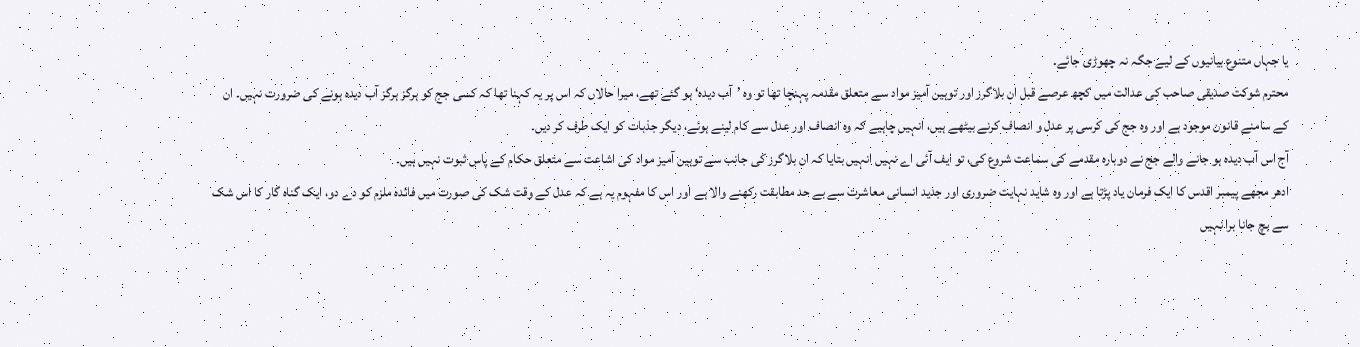یا جہاں متنوع بیانیوں کے لیے جگہ نہ چھوڑی جائے۔
محترم شوکت صدیقی صاحب کی عدالت میں کچھ عرصے قبل ان بلاگرز اور توہین آمیز مواد سے متعلق مقدمہ پہنچا تھا تو وہ ’آب دیدہ‘ ہو گئے تھے، میرا حالاں کہ اس پر یہ کہنا تھا کہ کسی جج کو ہرگز ہرگز آب دیدہ ہونے کی ضرورت نہیں۔ ان کے سامنے قانون موجود ہے اور وہ جج کی کرسی پر عدل و انصاف کرنے بیٹھے ہیں، انہیں چاہیے کہ وہ انصاف اور عدل سے کام لینے ہوئے، دیگر جذبات کو ایک طرف کر دیں۔
آج اس آب دیدہ ہو جانے والے جج نے دوبارہ مقدمے کی سماعت شروع کی، تو ایف آئی اے نہیں انہیں بتایا کہ ان بلاگرز کی جانب سے توہین آمیز مواد کی اشاعت سے متعلق حکام کے پاس ثبوت نہیں ہیں۔
ادھر مجھے پیمبر اقدس کا ایک فرمان یاد پڑتا ہے اور وہ شاید نہایت ضروری اور جدید انسانی معاشرت سے بے حد مطابقت رکھنے والا ہے اور اس کا مفہوم یہ ہے کہ عدل کے وقت شک کی صورت میں فائدہ ملزم کو دے دو، ایک گناہ گار کا اس شک سے بچ جانا برا نہیں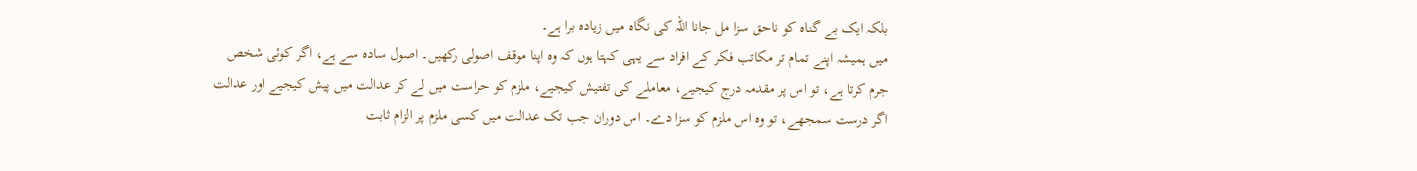بلکہ ایک بے گناہ کو ناحق سزا مل جانا اللہ کی نگاہ میں زیادہ برا ہے۔
میں ہمیشہ اپنے تمام تر مکاتب فکر کے افراد سے یہی کہتا ہوں کہ وہ اپنا موقف اصولی رکھیں۔ اصول سادہ سے ہے، اگر کوئی شخص جرم کرتا ہے، تو اس پر مقدمہ درج کیجیے، معاملے کی تفتیش کیجیے، ملزم کو حراست میں لے کر عدالت میں پیش کیجیے اور عدالت اگر درست سمجھے، تو وہ اس ملزم کو سزا دے۔ اس دوران جب تک عدالت میں کسی ملزم پر الزام ثابت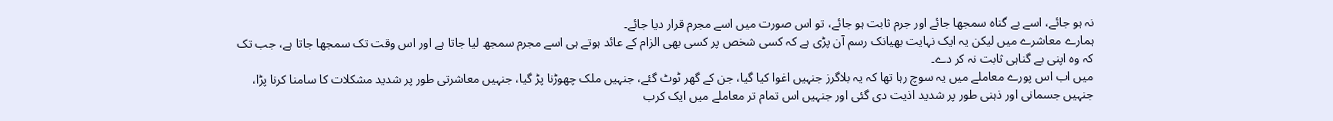نہ ہو جائے، اسے بے گناہ سمجھا جائے اور جرم ثابت ہو جائے، تو اس صورت میں اسے مجرم قرار دیا جائے۔
ہمارے معاشرے میں لیکن یہ ایک نہایت بھیانک رسم آن پڑی ہے کہ کسی شخص پر کسی بھی الزام کے عائد ہوتے ہی اسے مجرم سمجھ لیا جاتا ہے اور اس وقت تک سمجھا جاتا ہے، جب تک کہ وہ اپنی بے گناہی ثابت نہ کر دے۔
میں اب اس پورے معاملے میں یہ سوچ رہا تھا کہ یہ بلاگرز جنہیں اغوا کیا گیا، جن کے گھر ٹوٹ گئے، جنہیں ملک چھوڑنا پڑ گیا، جنہیں معاشرتی طور پر شدید مشکلات کا سامنا کرنا پڑا، جنہیں جسمانی اور ذہنی طور پر شدید اذیت دی گئی اور جنہیں اس تمام تر معاملے میں ایک کرب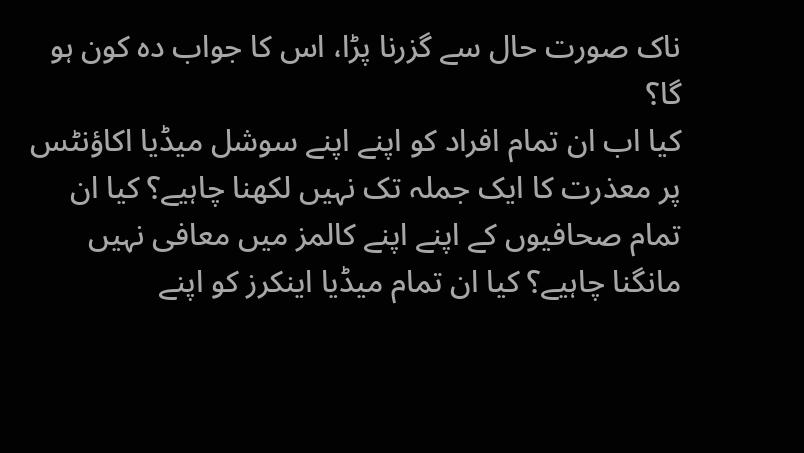ناک صورت حال سے گزرنا پڑا، اس کا جواب دہ کون ہو گا؟
کیا اب ان تمام افراد کو اپنے اپنے سوشل میڈیا اکاؤنٹس پر معذرت کا ایک جملہ تک نہیں لکھنا چاہیے؟ کیا ان تمام صحافیوں کے اپنے اپنے کالمز میں معافی نہیں مانگنا چاہیے؟ کیا ان تمام میڈیا اینکرز کو اپنے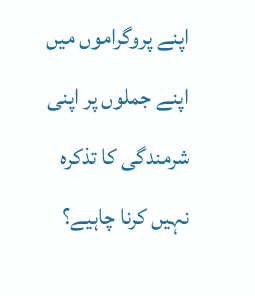اپنے پروگراموں میں اپنے جملوں پر اپنی شرمندگی کا تذکرہ نہیں کرنا چاہیے؟